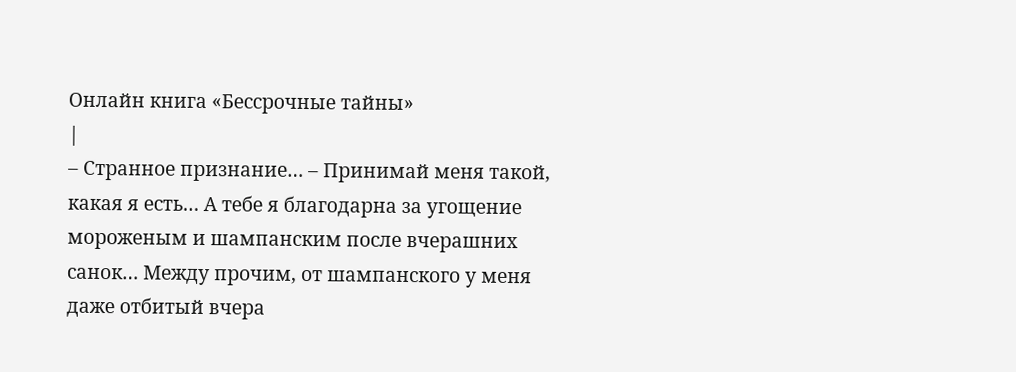Онлайн книга «Бессрочные тайны»
|
– Странное признание… – Принимай меня такой, какая я есть… А тебе я благодарна за угощение мороженым и шампанским после вчерашних санок… Между прочим, от шампанского у меня даже отбитый вчера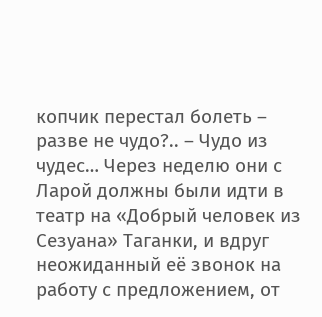копчик перестал болеть – разве не чудо?.. – Чудо из чудес… Через неделю они с Ларой должны были идти в театр на «Добрый человек из Сезуана» Таганки, и вдруг неожиданный её звонок на работу с предложением, от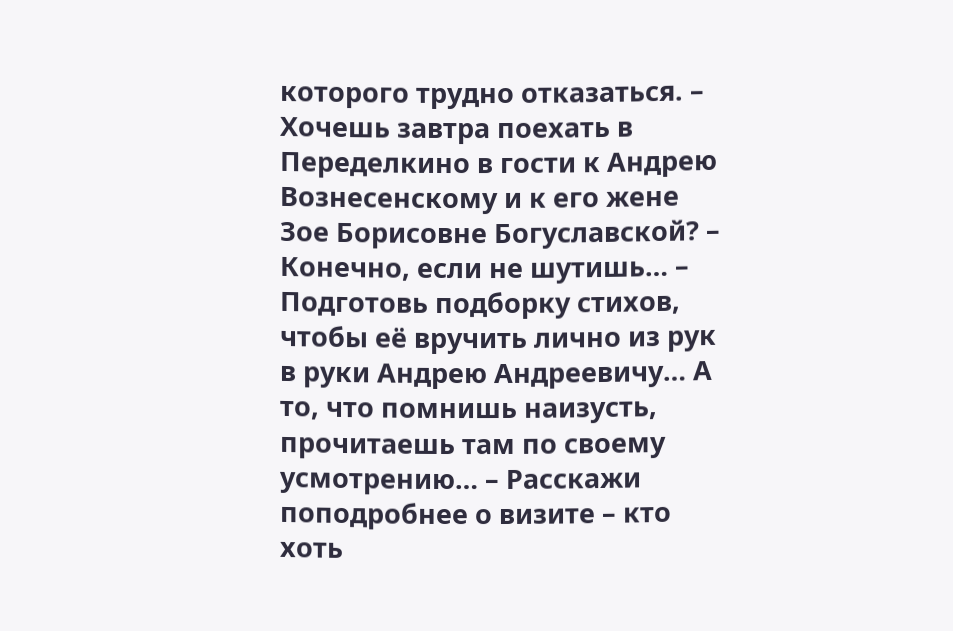которого трудно отказаться. – Хочешь завтра поехать в Переделкино в гости к Андрею Вознесенскому и к его жене Зое Борисовне Богуславской? – Конечно, если не шутишь… – Подготовь подборку стихов, чтобы её вручить лично из рук в руки Андрею Андреевичу… А то, что помнишь наизусть, прочитаешь там по своему усмотрению… – Расскажи поподробнее о визите – кто хоть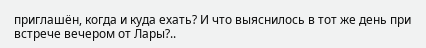приглашён, когда и куда ехать? И что выяснилось в тот же день при встрече вечером от Лары?..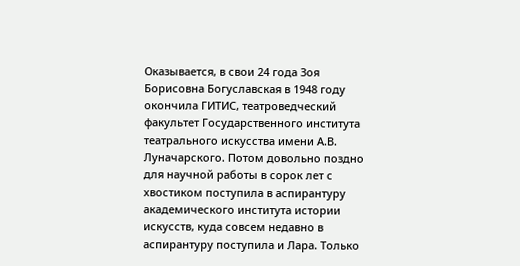Оказывается, в свои 24 года Зоя Борисовна Богуславская в 1948 году окончила ГИТИС, театроведческий факультет Государственного института театрального искусства имени А.В. Луначарского. Потом довольно поздно для научной работы в сорок лет с хвостиком поступила в аспирантуру академического института истории искусств, куда совсем недавно в аспирантуру поступила и Лара. Только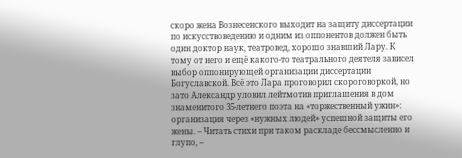скоро жена Вознесенского выходит на защиту диссертации по искусствоведению и одним из оппонентов должен быть один доктор наук, театровед, хорошо знавший Лару. К тому от него и ещё какого-то театрального деятеля зависел выбор оппонирующей организации диссертации Богуславской. Всё это Лара проговорил скороговоркой, но зато Александр уловил лейтмотив приглашения в дом знаменитого 35-летнего поэта на «торжественный ужин»: организация через «нужных людей» успешной защиты его жены. – Читать стихи при таком раскладе бессмысленно и глупо, –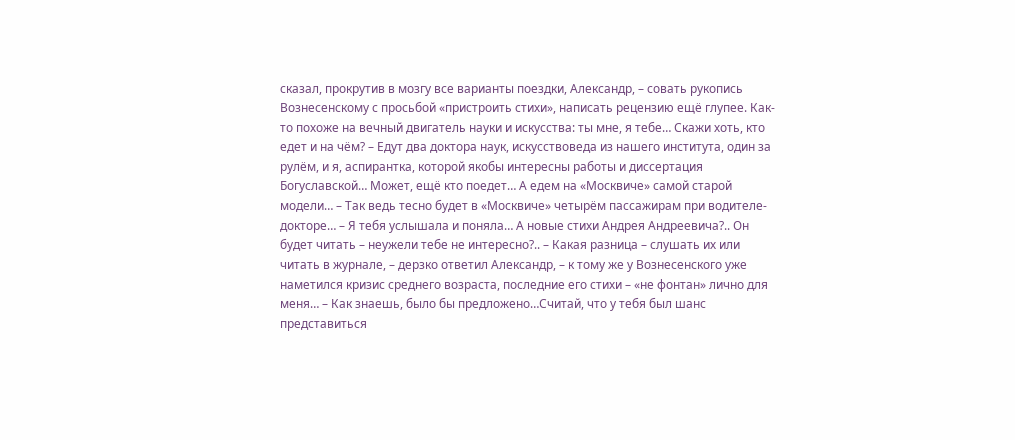сказал, прокрутив в мозгу все варианты поездки, Александр, – совать рукопись Вознесенскому с просьбой «пристроить стихи», написать рецензию ещё глупее. Как-то похоже на вечный двигатель науки и искусства: ты мне, я тебе… Скажи хоть, кто едет и на чём? – Едут два доктора наук, искусствоведа из нашего института, один за рулём, и я, аспирантка, которой якобы интересны работы и диссертация Богуславской… Может, ещё кто поедет… А едем на «Москвиче» самой старой модели… – Так ведь тесно будет в «Москвиче» четырём пассажирам при водителе-докторе… – Я тебя услышала и поняла… А новые стихи Андрея Андреевича?.. Он будет читать – неужели тебе не интересно?.. – Какая разница – слушать их или читать в журнале, – дерзко ответил Александр, – к тому же у Вознесенского уже наметился кризис среднего возраста, последние его стихи – «не фонтан» лично для меня… – Как знаешь, было бы предложено…Считай, что у тебя был шанс представиться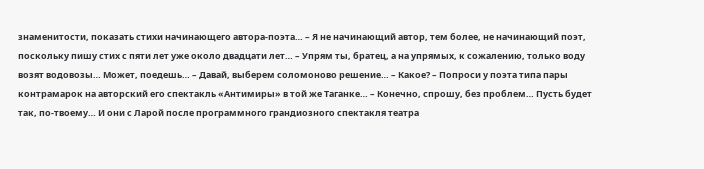знаменитости, показать стихи начинающего автора-поэта… – Я не начинающий автор, тем более, не начинающий поэт, поскольку пишу стих с пяти лет уже около двадцати лет… – Упрям ты, братец, а на упрямых, к сожалению, только воду возят водовозы… Может, поедешь… – Давай, выберем соломоново решение… – Какое? – Попроси у поэта типа пары контрамарок на авторский его спектакль «Антимиры» в той же Таганке… – Конечно, спрошу, без проблем… Пусть будет так, по-твоему… И они с Ларой после программного грандиозного спектакля театра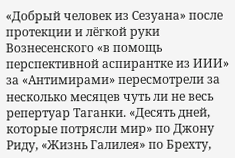«Добрый человек из Сезуана» после протекции и лёгкой руки Вознесенского «в помощь перспективной аспирантке из ИИИ» за «Антимирами» пересмотрели за несколько месяцев чуть ли не весь репертуар Таганки. «Десять дней, которые потрясли мир» по Джону Риду, «Жизнь Галилея» по Брехту,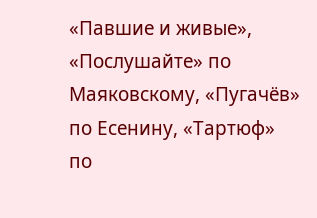«Павшие и живые», «Послушайте» по Маяковскому, «Пугачёв» по Есенину, «Тартюф» по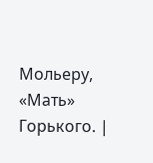Мольеру, «Мать» Горького. |